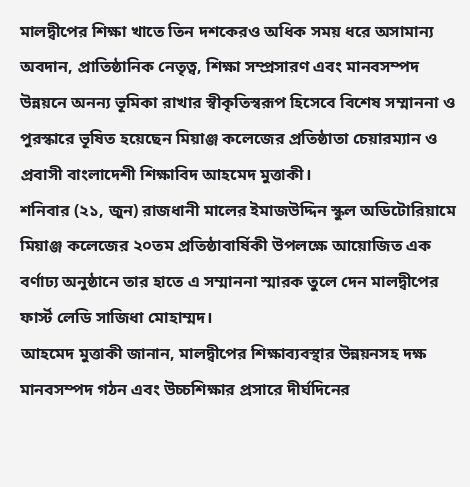মালদ্বীপের শিক্ষা খাতে তিন দশকেরও অধিক সময় ধরে অসামান্য অবদান, প্রাতিষ্ঠানিক নেতৃত্ব, শিক্ষা সম্প্রসারণ এবং মানবসম্পদ উন্নয়নে অনন্য ভূমিকা রাখার স্বীকৃতিস্বরূপ হিসেবে বিশেষ সম্মাননা ও পুরস্কারে ভূষিত হয়েছেন মিয়াঞ্জ কলেজের প্রতিষ্ঠাতা চেয়ারম্যান ও প্রবাসী বাংলাদেশী শিক্ষাবিদ আহমেদ মুত্তাকী।
শনিবার (২১, জুন) রাজধানী মালের ইমাজউদ্দিন স্কুল অডিটোরিয়ামে মিয়াঞ্জ কলেজের ২০তম প্রতিষ্ঠাবার্ষিকী উপলক্ষে আয়োজিত এক বর্ণাঢ্য অনুষ্ঠানে তার হাতে এ সম্মাননা স্মারক তুলে দেন মালদ্বীপের ফার্স্ট লেডি সাজিধা মোহাম্মদ।
আহমেদ মুত্তাকী জানান, মালদ্বীপের শিক্ষাব্যবস্থার উন্নয়নসহ দক্ষ মানবসম্পদ গঠন এবং উচ্চশিক্ষার প্রসারে দীর্ঘদিনের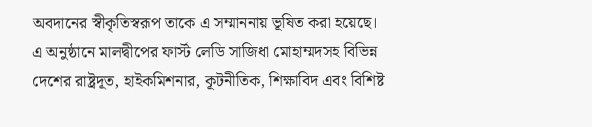অবদানের স্বীকৃতিস্বরূপ তাকে এ সম্মাননায় ভূষিত করা হয়েছে।
এ অনুষ্ঠানে মালদ্বীপের ফার্স্ট লেডি সাজিধা মোহাম্মদসহ বিভিন্ন দেশের রাষ্ট্রদূত, হাইকমিশনার, কূটনীতিক, শিক্ষাবিদ এবং বিশিষ্ট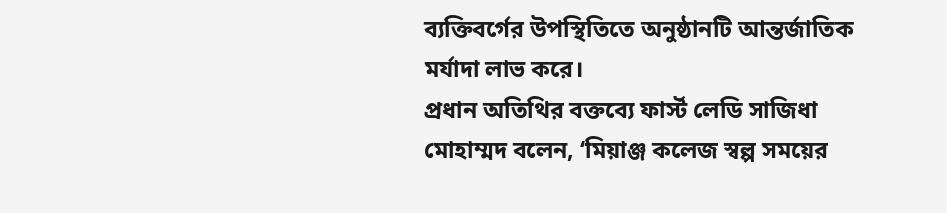ব্যক্তিবর্গের উপস্থিতিতে অনুষ্ঠানটি আন্তর্জাতিক মর্যাদা লাভ করে।
প্রধান অতিথির বক্তব্যে ফার্স্ট লেডি সাজিধা মোহাম্মদ বলেন, ‘মিয়াঞ্জ কলেজ স্বল্প সময়ের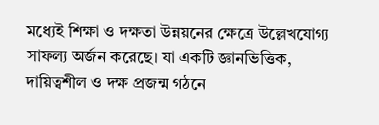মধ্যেই শিক্ষা ও দক্ষতা উন্নয়নের ক্ষেত্রে উল্লেখযোগ্য সাফল্য অর্জন করেছে। যা একটি জ্ঞানভিত্তিক, দায়িত্বশীল ও দক্ষ প্রজন্ম গঠনে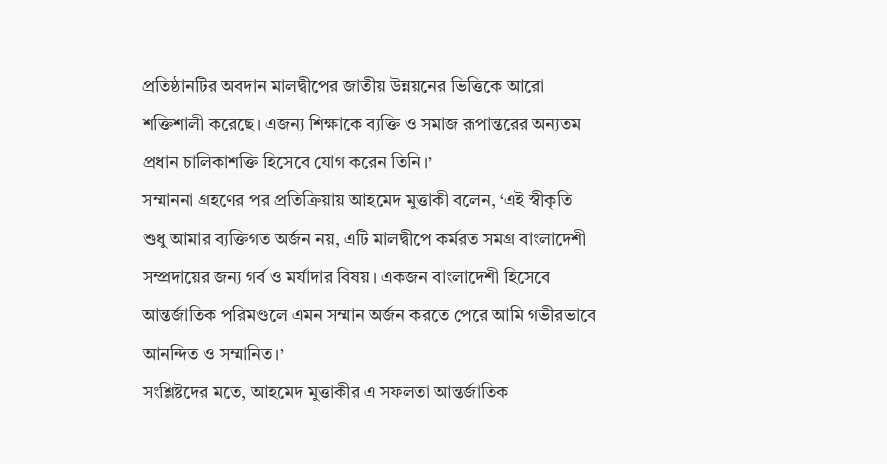প্রতিষ্ঠানটির অবদান মালদ্বীপের জাতীয় উন্নয়নের ভিত্তিকে আরো শক্তিশালী করেছে। এজন্য শিক্ষাকে ব্যক্তি ও সমাজ রূপান্তরের অন্যতম প্রধান চালিকাশক্তি হিসেবে যোগ করেন তিনি।’
সম্মাননা গ্রহণের পর প্রতিক্রিয়ায় আহমেদ মুত্তাকী বলেন, ‘এই স্বীকৃতি শুধু আমার ব্যক্তিগত অর্জন নয়, এটি মালদ্বীপে কর্মরত সমগ্র বাংলাদেশী সম্প্রদায়ের জন্য গর্ব ও মর্যাদার বিষয়। একজন বাংলাদেশী হিসেবে আন্তর্জাতিক পরিমণ্ডলে এমন সম্মান অর্জন করতে পেরে আমি গভীরভাবে আনন্দিত ও সম্মানিত।’
সংশ্লিষ্টদের মতে, আহমেদ মুত্তাকীর এ সফলতা আন্তর্জাতিক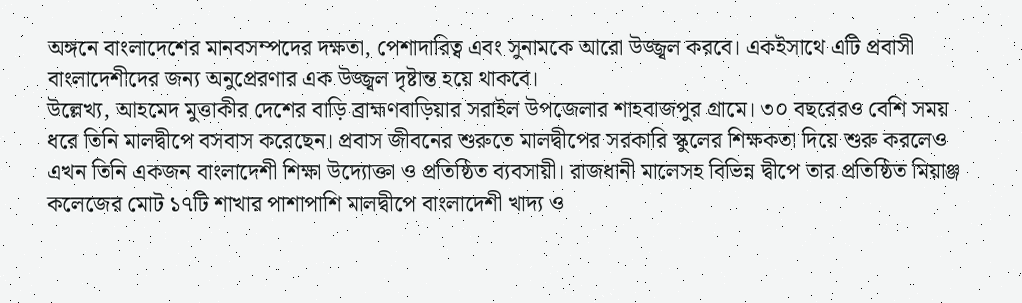অঙ্গনে বাংলাদেশের মানবসম্পদের দক্ষতা, পেশাদারিত্ব এবং সুনামকে আরো উজ্জ্বল করবে। একইসাথে এটি প্রবাসী বাংলাদেশীদের জন্য অনুপ্রেরণার এক উজ্জ্বল দৃষ্টান্ত হয়ে থাকবে।
উল্লেখ্য, আহমেদ মুত্তাকীর দেশের বাড়ি ব্রাহ্মণবাড়িয়ার সরাইল উপজেলার শাহবাজপুর গ্রামে। ৩০ বছরেরও বেশি সময় ধরে তিনি মালদ্বীপে বসবাস করেছেন। প্রবাস জীবনের শুরুতে মালদ্বীপের সরকারি স্কুলের শিক্ষকতা দিয়ে শুরু করলেও এখন তিনি একজন বাংলাদেশী শিক্ষা উদ্যোক্তা ও প্রতিষ্ঠিত ব্যবসায়ী। রাজধানী মালেসহ বিভিন্ন দ্বীপে তার প্রতিষ্ঠিত মিয়াঞ্জ কলেজের মোট ১৭টি শাখার পাশাপাশি মালদ্বীপে বাংলাদেশী খাদ্য ও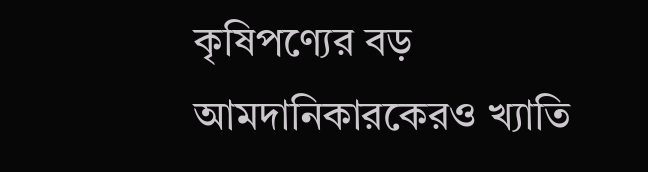কৃষিপণ্যের বড় আমদানিকারকেরও খ্যাতি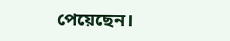পেয়েছেন।